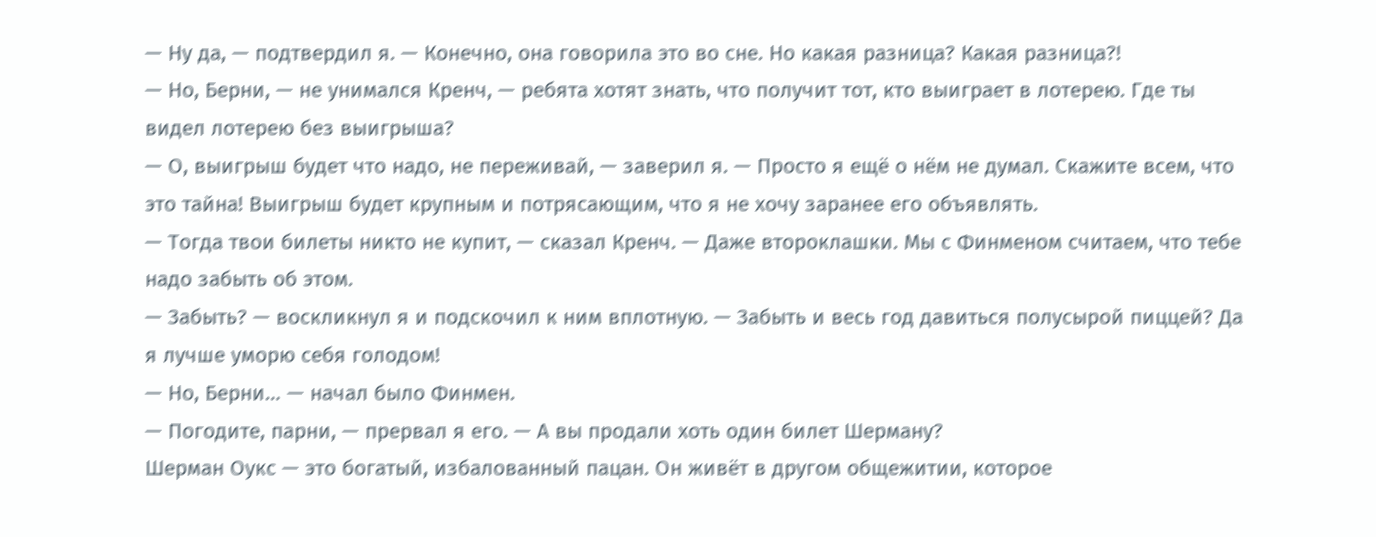— Ну да, — подтвердил я. — Конечно, она говорила это во сне. Но какая разница? Какая разница?!
— Но, Берни, — не унимался Кренч, — ребята хотят знать, что получит тот, кто выиграет в лотерею. Где ты видел лотерею без выигрыша?
— О, выигрыш будет что надо, не переживай, — заверил я. — Просто я ещё о нём не думал. Скажите всем, что это тайна! Выигрыш будет крупным и потрясающим, что я не хочу заранее его объявлять.
— Тогда твои билеты никто не купит, — сказал Кренч. — Даже второклашки. Мы с Финменом считаем, что тебе надо забыть об этом.
— Забыть? — воскликнул я и подскочил к ним вплотную. — Забыть и весь год давиться полусырой пиццей? Да я лучше уморю себя голодом!
— Но, Берни… — начал было Финмен.
— Погодите, парни, — прервал я его. — А вы продали хоть один билет Шерману?
Шерман Оукс — это богатый, избалованный пацан. Он живёт в другом общежитии, которое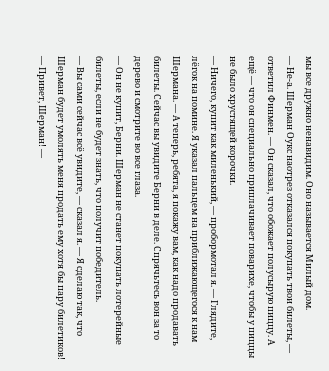мы все дружно ненавидим. Оно называется Милый дом.
— Не-а. Шерман Оукс наотрез отказался покупать твои билеты, — ответил Финмен. — Он сказал, что обожает полусырую пиццу. А ещё — что он специально приплачивает поварихе, чтобы у пиццы не было хрустящей корочки.
— Ничего, купит как миленький, — пробормотал я. — Глядите, лёгок на помине. Я указал пальцем на приближающегося к нам Шермана. — А теперь, ребята, я покажу вам, как надо продавать билеты. Сейчас вы увидите Берни в деле. Спрячьтесь вон за то дерево и смотрите во все глаза.
— Он не купит, Берни. Шерман не станет покупать лотерейные билеты, если не будет знать, что получит победитель.
— Вы сами сейчас всё увидите, — сказал я. — Я сделаю так, что Шерман будет умолять меня продать ему хотя бы пару билетиков!
— Привет, Шерман! —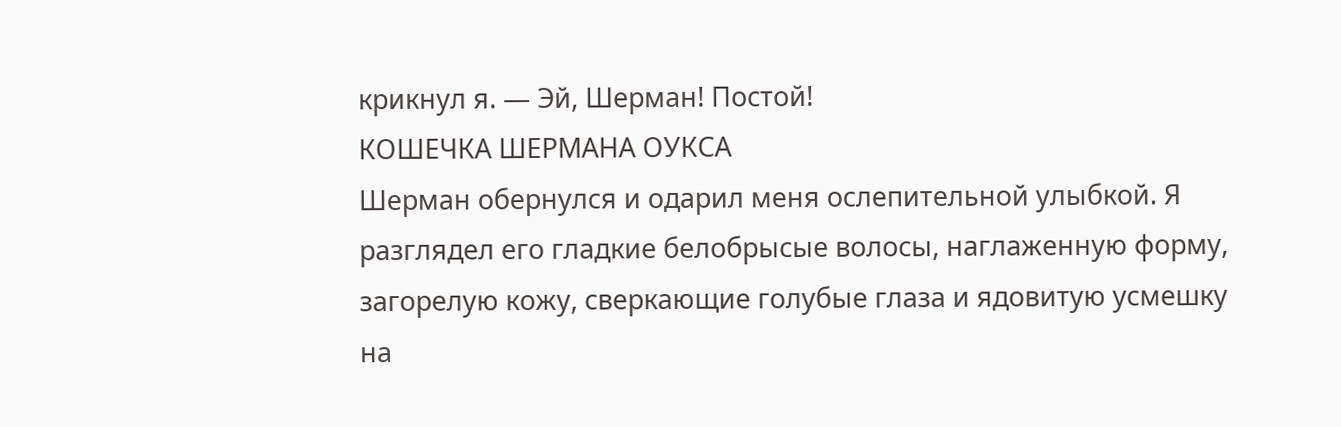крикнул я. — Эй, Шерман! Постой!
КОШЕЧКА ШЕРМАНА ОУКСА
Шерман обернулся и одарил меня ослепительной улыбкой. Я разглядел его гладкие белобрысые волосы, наглаженную форму, загорелую кожу, сверкающие голубые глаза и ядовитую усмешку на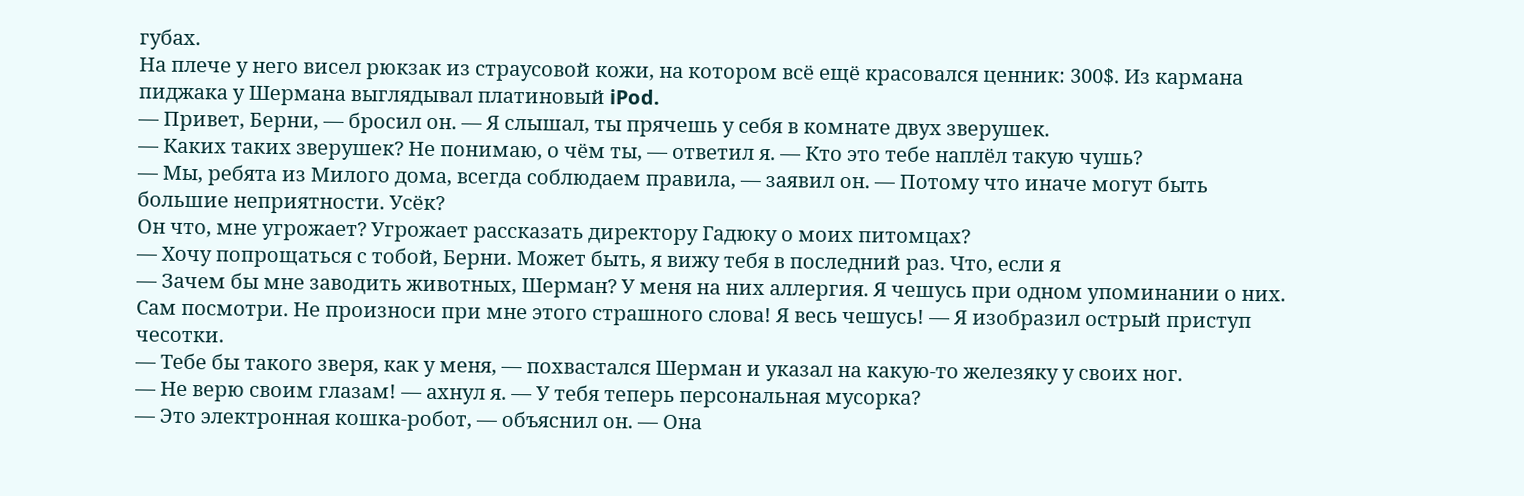губах.
На плече у него висел рюкзак из страусовой кожи, на котором всё ещё красовался ценник: 300$. Из кармана пиджака у Шермана выглядывал платиновый iPod.
— Привет, Берни, — бросил он. — Я слышал, ты прячешь у себя в комнате двух зверушек.
— Каких таких зверушек? Не понимаю, о чём ты, — ответил я. — Кто это тебе наплёл такую чушь?
— Мы, ребята из Милого дома, всегда соблюдаем правила, — заявил он. — Потому что иначе могут быть большие неприятности. Усёк?
Он что, мне угрожает? Угрожает рассказать директору Гадюку о моих питомцах?
— Хочу попрощаться с тобой, Берни. Может быть, я вижу тебя в последний раз. Что, если я
— Зачем бы мне заводить животных, Шерман? У меня на них аллергия. Я чешусь при одном упоминании о них. Сам посмотри. Не произноси при мне этого страшного слова! Я весь чешусь! — Я изобразил острый приступ чесотки.
— Тебе бы такого зверя, как у меня, — похвастался Шерман и указал на какую-то железяку у своих ног.
— Не верю своим глазам! — ахнул я. — У тебя теперь персональная мусорка?
— Это электронная кошка-робот, — объяснил он. — Она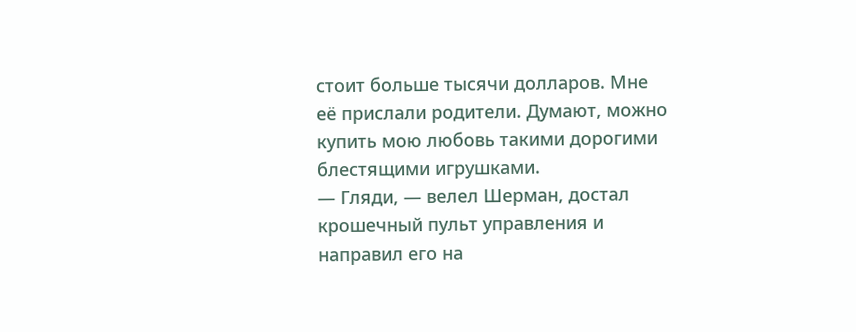стоит больше тысячи долларов. Мне её прислали родители. Думают, можно купить мою любовь такими дорогими блестящими игрушками.
— Гляди, — велел Шерман, достал крошечный пульт управления и направил его на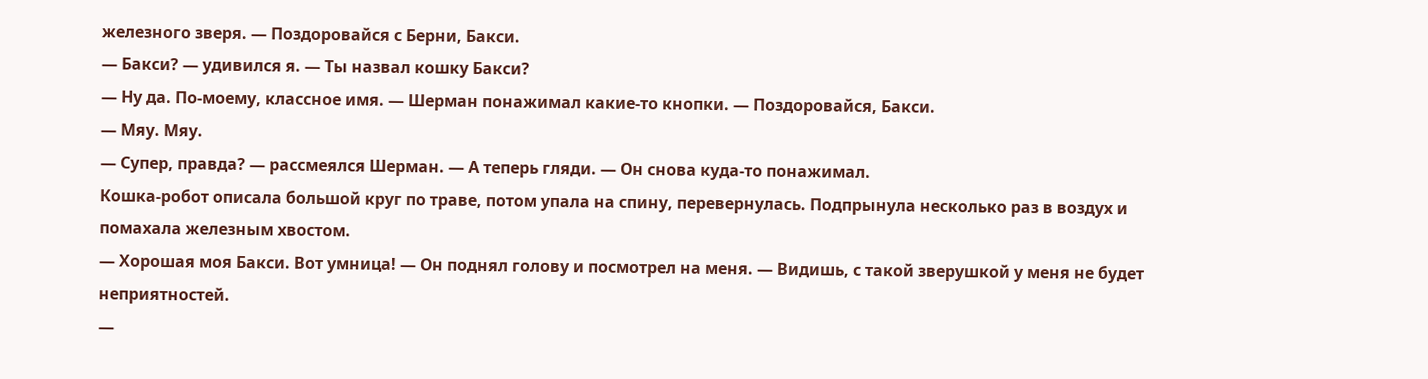железного зверя. — Поздоровайся с Берни, Бакси.
— Бакси? — удивился я. — Ты назвал кошку Бакси?
— Ну да. По-моему, классное имя. — Шерман понажимал какие-то кнопки. — Поздоровайся, Бакси.
— Мяу. Мяу.
— Супер, правда? — рассмеялся Шерман. — А теперь гляди. — Он снова куда-то понажимал.
Кошка-робот описала большой круг по траве, потом упала на спину, перевернулась. Подпрынула несколько раз в воздух и помахала железным хвостом.
— Хорошая моя Бакси. Вот умница! — Он поднял голову и посмотрел на меня. — Видишь, с такой зверушкой у меня не будет неприятностей.
—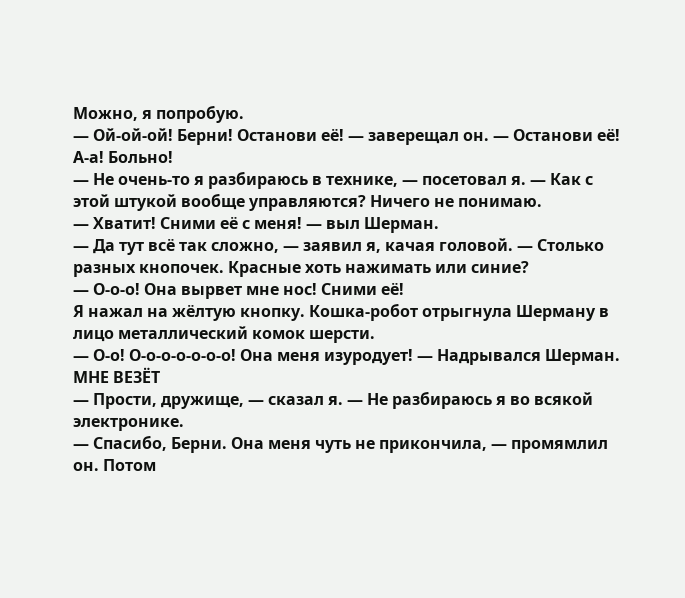Можно, я попробую.
— Ой-ой-ой! Берни! Останови её! — заверещал он. — Останови её! А-а! Больно!
— Не очень-то я разбираюсь в технике, — посетовал я. — Как с этой штукой вообще управляются? Ничего не понимаю.
— Хватит! Сними её с меня! — выл Шерман.
— Да тут всё так сложно, — заявил я, качая головой. — Столько разных кнопочек. Красные хоть нажимать или синие?
— О-о-о! Она вырвет мне нос! Сними её!
Я нажал на жёлтую кнопку. Кошка-робот отрыгнула Шерману в лицо металлический комок шерсти.
— О-о! О-о-о-о-о-о-о! Она меня изуродует! — Надрывался Шерман.
МНЕ ВЕЗЁТ
— Прости, дружище, — сказал я. — Не разбираюсь я во всякой электронике.
— Спасибо, Берни. Она меня чуть не прикончила, — промямлил он. Потом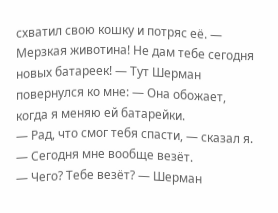схватил свою кошку и потряс её. — Мерзкая животина! Не дам тебе сегодня новых батареек! — Тут Шерман повернулся ко мне: — Она обожает, когда я меняю ей батарейки.
— Рад, что смог тебя спасти, — сказал я. — Сегодня мне вообще везёт.
— Чего? Тебе везёт? — Шерман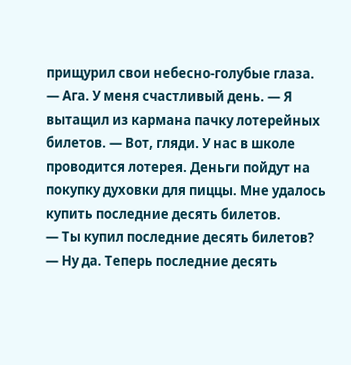прищурил свои небесно-голубые глаза.
— Ага. У меня счастливый день. — Я вытащил из кармана пачку лотерейных билетов. — Вот, гляди. У нас в школе проводится лотерея. Деньги пойдут на покупку духовки для пиццы. Мне удалось купить последние десять билетов.
— Ты купил последние десять билетов?
— Ну да. Теперь последние десять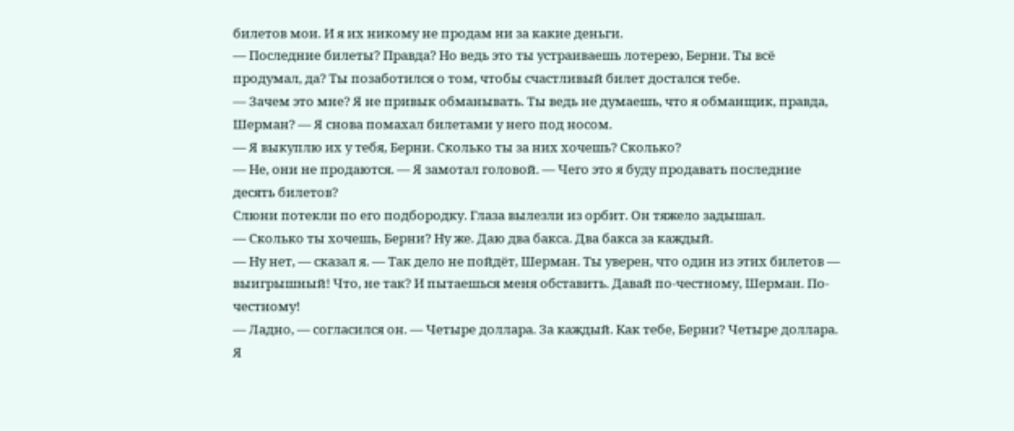билетов мои. И я их никому не продам ни за какие деньги.
— Последние билеты? Правда? Но ведь это ты устраиваешь лотерею, Берни. Ты всё продумал, да? Ты позаботился о том, чтобы счастливый билет достался тебе.
— Зачем это мне? Я не привык обманывать. Ты ведь не думаешь, что я обманщик, правда, Шерман? — Я снова помахал билетами у него под носом.
— Я выкуплю их у тебя, Берни. Сколько ты за них хочешь? Сколько?
— Не, они не продаются. — Я замотал головой. — Чего это я буду продавать последние десять билетов?
Слюни потекли по его подбородку. Глаза вылезли из орбит. Он тяжело задышал.
— Сколько ты хочешь, Берни? Ну же. Даю два бакса. Два бакса за каждый.
— Ну нет, — сказал я. — Так дело не пойдёт, Шерман. Ты уверен, что один из этих билетов — выигрышный! Что, не так? И пытаешься меня обставить. Давай по-честному, Шерман. По-честному!
— Ладно, — согласился он. — Четыре доллара. За каждый. Как тебе, Берни? Четыре доллара.
Я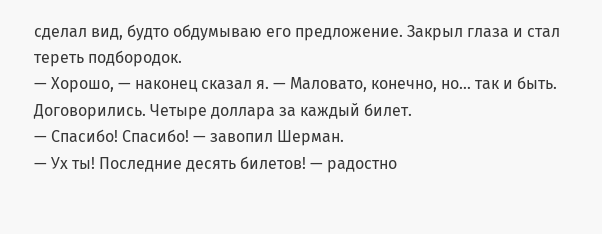сделал вид, будто обдумываю его предложение. Закрыл глаза и стал тереть подбородок.
— Хорошо, — наконец сказал я. — Маловато, конечно, но… так и быть. Договорились. Четыре доллара за каждый билет.
— Спасибо! Спасибо! — завопил Шерман.
— Ух ты! Последние десять билетов! — радостно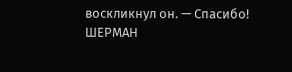воскликнул он. — Спасибо!
ШЕРМАН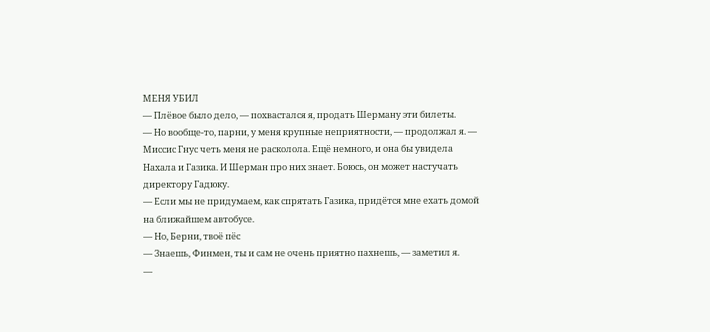МЕНЯ УБИЛ
— Плёвое было дело, — похвастался я, продать Шерману эти билеты.
— Но вообще-то, парни, у меня крупные неприятности, — продолжал я. — Миссис Гнус четь меня не расколола. Ещё немного, и она бы увидела Нахала и Газика. И Шерман про них знает. Боюсь, он может настучать директору Гадюку.
— Если мы не придумаем, как спрятать Газика, придётся мне ехать домой на ближайшем автобусе.
— Но, Берни, твоё пёс
— Знаешь, Финмен, ты и сам не очень приятно пахнешь, — заметил я.
—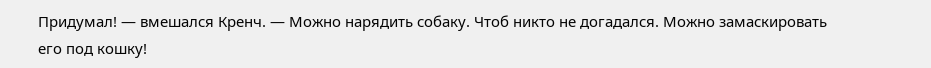Придумал! — вмешался Кренч. — Можно нарядить собаку. Чтоб никто не догадался. Можно замаскировать его под кошку!